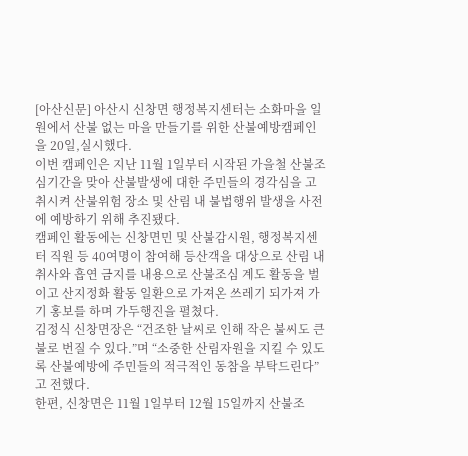[아산신문] 아산시 신창면 행정복지센터는 소화마을 일원에서 산불 없는 마을 만들기를 위한 산불예방캠페인을 20일,실시했다.
이번 캠페인은 지난 11월 1일부터 시작된 가을철 산불조심기간을 맞아 산불발생에 대한 주민들의 경각심을 고취시켜 산불위험 장소 및 산림 내 불법행위 발생을 사전에 예방하기 위해 추진됐다.
캠페인 활동에는 신창면민 및 산불감시원, 행정복지센터 직원 등 40여명이 참여해 등산객을 대상으로 산림 내 취사와 흡연 금지를 내용으로 산불조심 계도 활동을 벌이고 산지정화 활동 일환으로 가져온 쓰레기 되가져 가기 홍보를 하며 가두행진을 펼쳤다.
김정식 신창면장은 “건조한 날씨로 인해 작은 불씨도 큰 불로 번질 수 있다.”며 “소중한 산림자원을 지킬 수 있도록 산불예방에 주민들의 적극적인 동참을 부탁드린다”고 전했다.
한편, 신창면은 11월 1일부터 12월 15일까지 산불조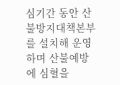심기간 동안 산불방지대책본부를 설치해 운영하며 산불예방에 심혈을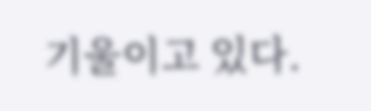기울이고 있다.